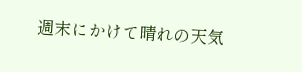週末にかけて晴れの天気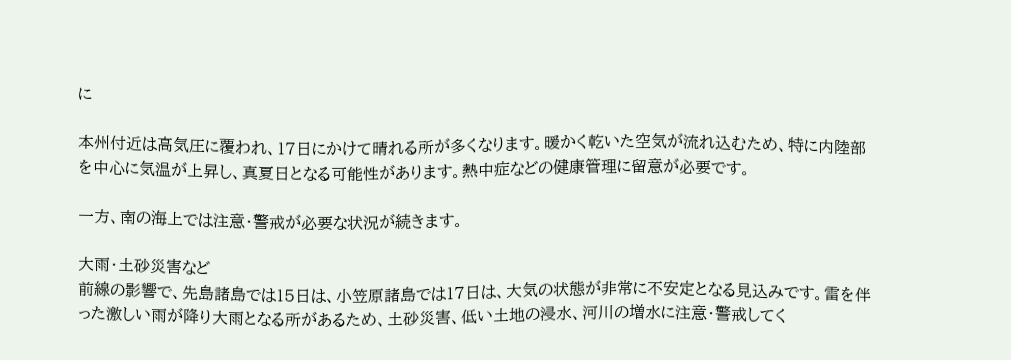に

本州付近は高気圧に覆われ、17日にかけて晴れる所が多くなります。暖かく乾いた空気が流れ込むため、特に内陸部を中心に気温が上昇し、真夏日となる可能性があります。熱中症などの健康管理に留意が必要です。

一方、南の海上では注意・警戒が必要な状況が続きます。

大雨・土砂災害など
前線の影響で、先島諸島では15日は、小笠原諸島では17日は、大気の状態が非常に不安定となる見込みです。雷を伴った激しい雨が降り大雨となる所があるため、土砂災害、低い土地の浸水、河川の増水に注意・警戒してく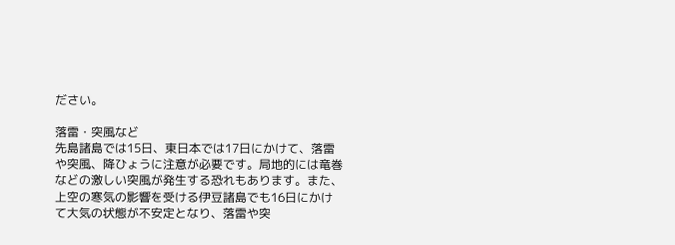ださい。

落雷・突風など
先島諸島では15日、東日本では17日にかけて、落雷や突風、降ひょうに注意が必要です。局地的には竜巻などの激しい突風が発生する恐れもあります。また、上空の寒気の影響を受ける伊豆諸島でも16日にかけて大気の状態が不安定となり、落雷や突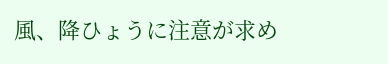風、降ひょうに注意が求め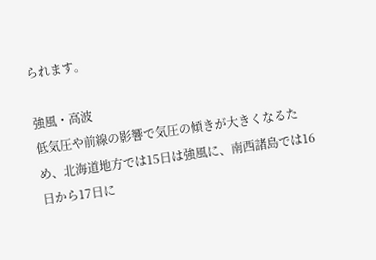られます。

強風・高波
低気圧や前線の影響で気圧の傾きが大きくなるため、北海道地方では15日は強風に、南西諸島では16日から17日に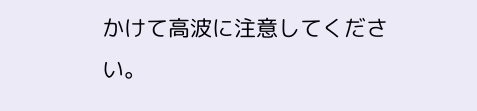かけて高波に注意してください。